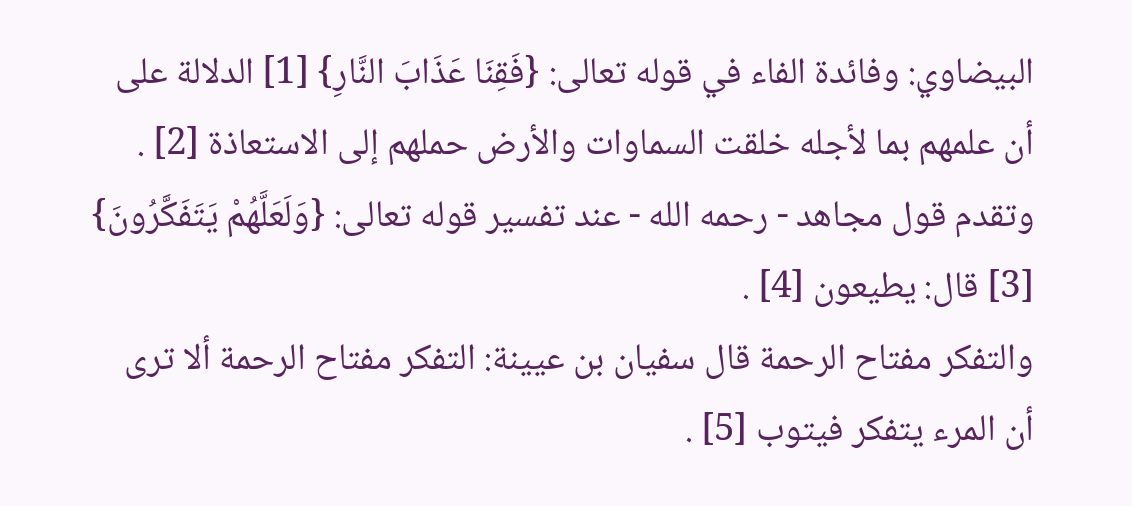البيضاوي: وفائدة الفاء في قوله تعالى: {فَقِنَا عَذَابَ النَّارِ} [1] الدلالة على أن علمهم بما لأجله خلقت السماوات والأرض حملهم إلى الاستعاذة [2] . وتقدم قول مجاهد - رحمه الله - عند تفسير قوله تعالى: {وَلَعَلَّهُمْ يَتَفَكَّرُونَ} [3] قال: يطيعون [4] .
والتفكر مفتاح الرحمة قال سفيان بن عيينة: التفكر مفتاح الرحمة ألا ترى أن المرء يتفكر فيتوب [5] .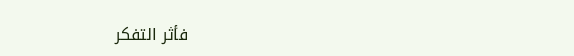فأثر التفكر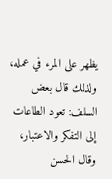يظهر على المرء في عمله، ولذلك قال بعض السلف: تعود الطاعات إلى التفكر والاعتبار، وقال الحسن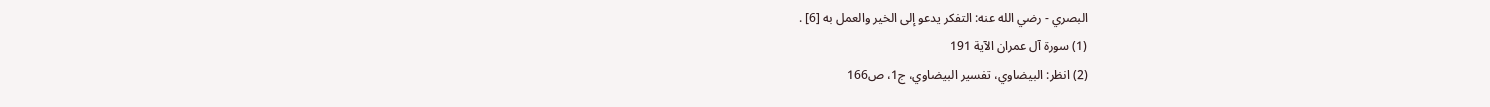البصري - رضي الله عنه: التفكر يدعو إلى الخير والعمل به [6] .
(1) سورة آل عمران الآية 191
(2) انظر: البيضاوي، تفسير البيضاوي، ج1، ص166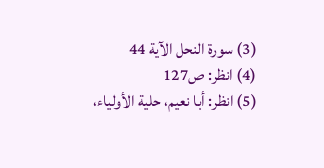(3) سورة النحل الآية 44
(4) انظر: ص127
(5) انظر: أبا نعيم، حلية الأولياء،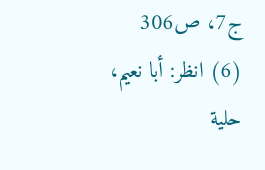ج7، ص306
(6) انظر: أبا نعيم، حلية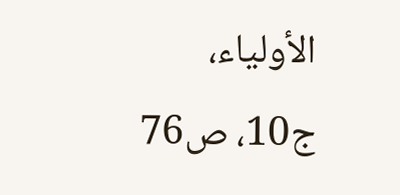الأولياء، ج10، ص76